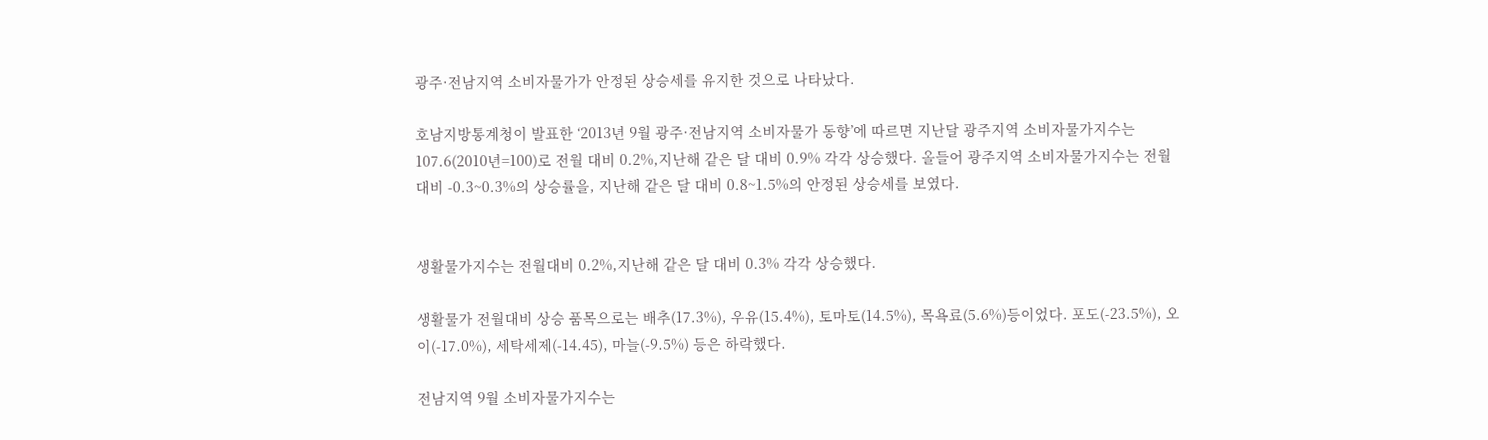광주·전남지역 소비자물가가 안정된 상승세를 유지한 것으로 나타났다.

호남지방통계청이 발표한 ‘2013년 9월 광주·전남지역 소비자물가 동향’에 따르면 지난달 광주지역 소비자물가지수는 107.6(2010년=100)로 전월 대비 0.2%,지난해 같은 달 대비 0.9% 각각 상승했다. 올들어 광주지역 소비자물가지수는 전월 대비 -0.3~0.3%의 상승률을, 지난해 같은 달 대비 0.8~1.5%의 안정된 상승세를 보였다.


생활물가지수는 전월대비 0.2%,지난해 같은 달 대비 0.3% 각각 상승했다.

생활물가 전월대비 상승 품목으로는 배추(17.3%), 우유(15.4%), 토마토(14.5%), 목욕료(5.6%)등이었다. 포도(-23.5%), 오이(-17.0%), 세탁세제(-14.45), 마늘(-9.5%) 등은 하락했다.

전남지역 9월 소비자물가지수는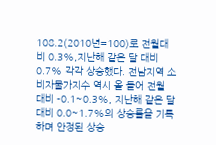108.2(2010년=100)로 전월대비 0.3%,지난해 같은 달 대비 0.7% 각각 상승했다. 전남지역 소비자물가지수 역시 올 들어 전월 대비 -0.1~0.3%, 지난해 같은 달 대비 0.0~1.7%의 상승률을 기록하며 안정된 상승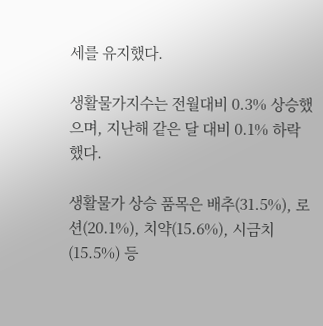세를 유지했다.

생활물가지수는 전월대비 0.3% 상승했으며, 지난해 같은 달 대비 0.1% 하락했다.

생활물가 상승 품목은 배추(31.5%), 로션(20.1%), 치약(15.6%), 시금치(15.5%) 등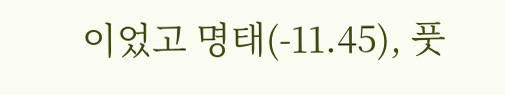이었고 명태(-11.45), 풋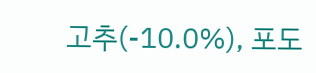고추(-10.0%), 포도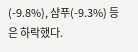(-9.8%), 샴푸(-9.3%) 등은 하락했다.